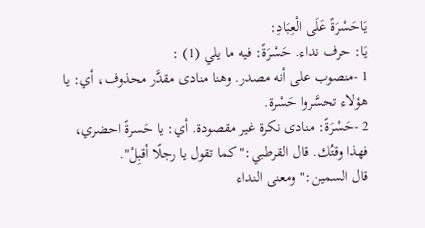يَاحَسْرَةً عَلَى الْعِبَادِ:
يَا: حرف نداء. حَسْرَةً: فيه ما يلي (1) :
1 -منصوب على أنه مصدر. وهنا منادى مقدَّر محذوف، أي: يا هؤلاء تحسَّروا حَسْرة.
2 -حَسْرَةً: منادى نكرة غير مقصودة. أي: يا حَسرةً احضري، فهذا وقتُك. قال القرطبي:"كما تقول يا رجلًا أقبِلْ".
قال السمين:"ومعنى النداء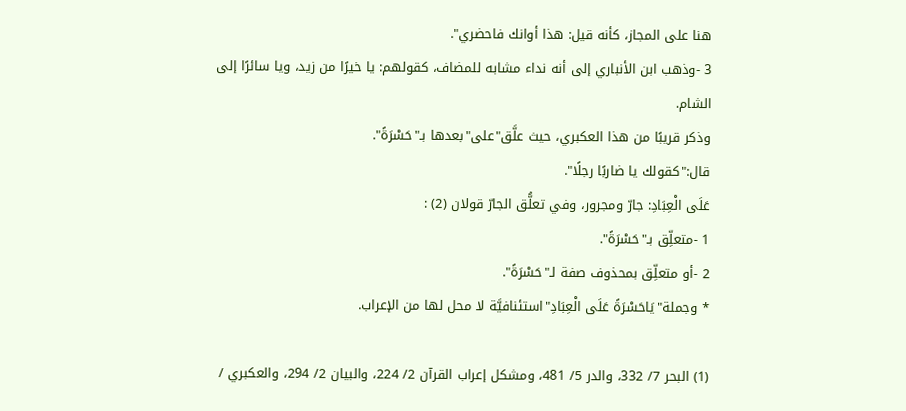هنا على المجاز، كأنه قيل: هذا أوانك فاحضري".
3 -وذهب ابن الأنباري إلى أنه نداء مشابه للمضاف، كقولهم: يا خيرًا من زيد، ويا سائرًا إلى الشام.
وذكر قريبًا من هذا العكبري، حيث علَّق"على"بعدها بـ"حَسْرَةً".
قال:"كقولك يا ضاربًا رجلًا".
عَلَى الْعِبَادِ: جارّ ومجرور، وفي تعلُّق الجارّ قولان (2) :
1 -متعلِّق بـ"حَسْرَةً".
2 -أو متعلِّق بمحذوف صفة لـ"حَسْرَةً".
* وجملة"يَاحَسْرَةً عَلَى الْعِبَادِ"استئنافيَّة لا محل لها من الإعراب.

(1) البحر 7/ 332، والدر 5/ 481، ومشكل إعراب القرآن 2/ 224، والبيان 2/ 294، والعكبري /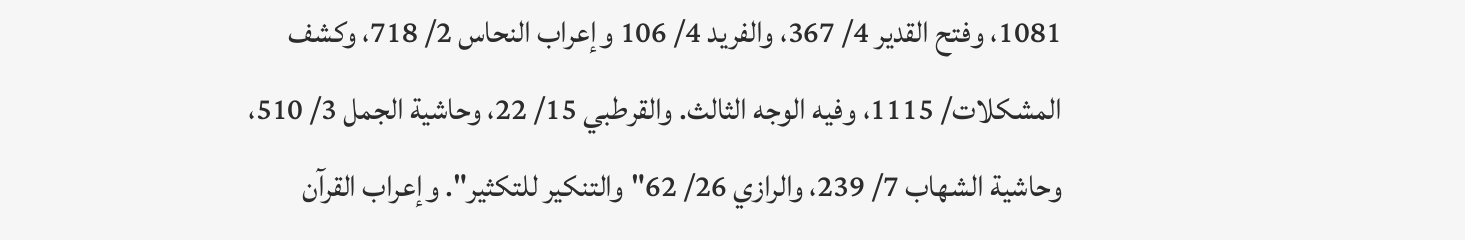1081، وفتح القدير 4/ 367، والفريد 4/ 106 وإعراب النحاس 2/ 718، وكشف المشكلات/ 1115، وفيه الوجه الثالث. والقرطبي 15/ 22، وحاشية الجمل 3/ 510، وحاشية الشهاب 7/ 239، والرازي 26/ 62"والتنكير للتكثير". وإعراب القرآن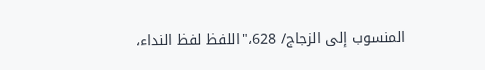المنسوب إلى الزجاج/ 628،"اللفظ لفظ النداء،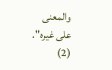والمعنى على غيره".
(2)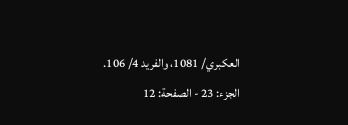العكبري/ 1081، والفريد 4/ 106.
الجزء: 23 - الصفحة: 12